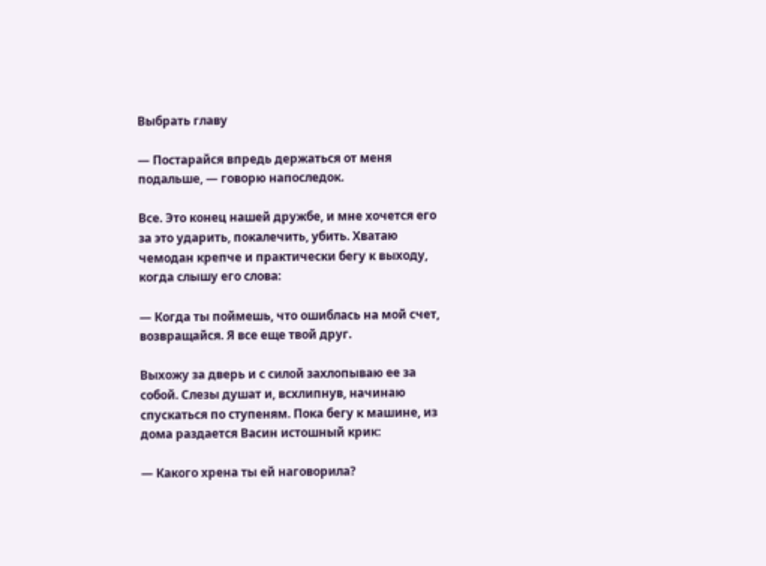Выбрать главу

— Постарайся впредь держаться от меня подальше, — говорю напоследок.

Все. Это конец нашей дружбе, и мне хочется его за это ударить, покалечить, убить. Хватаю чемодан крепче и практически бегу к выходу, когда слышу его слова:

— Когда ты поймешь, что ошиблась на мой счет, возвращайся. Я все еще твой друг.

Выхожу за дверь и с силой захлопываю ее за собой. Слезы душат и, всхлипнув, начинаю спускаться по ступеням. Пока бегу к машине, из дома раздается Васин истошный крик:

— Какого хрена ты ей наговорила?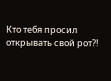Кто тебя просил открывать свой рот?!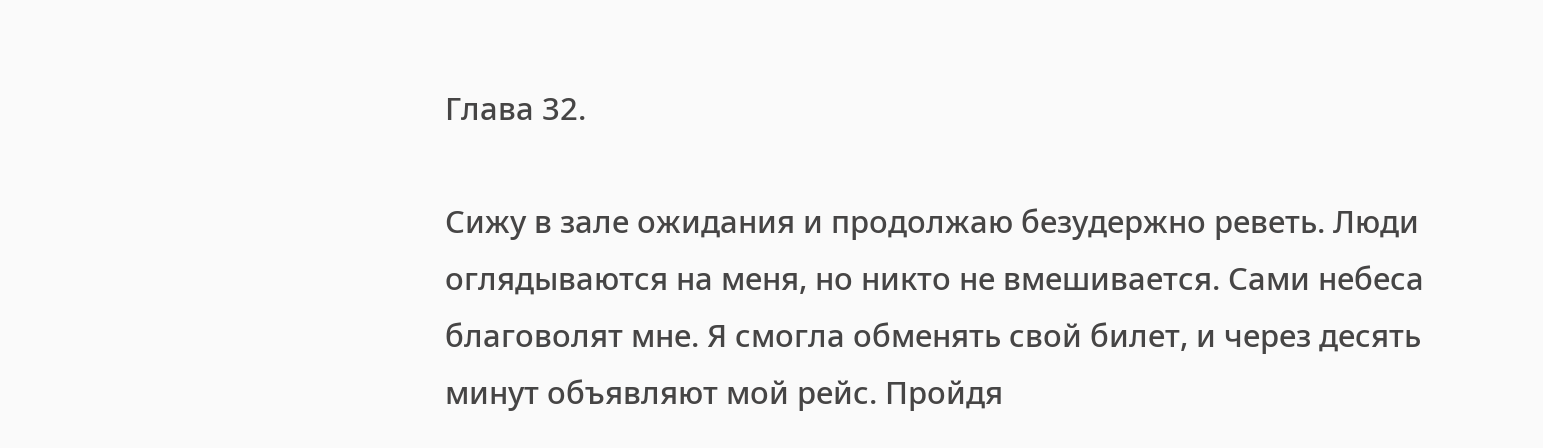Глава 32.

Сижу в зале ожидания и продолжаю безудержно реветь. Люди оглядываются на меня, но никто не вмешивается. Сами небеса благоволят мне. Я смогла обменять свой билет, и через десять минут объявляют мой рейс. Пройдя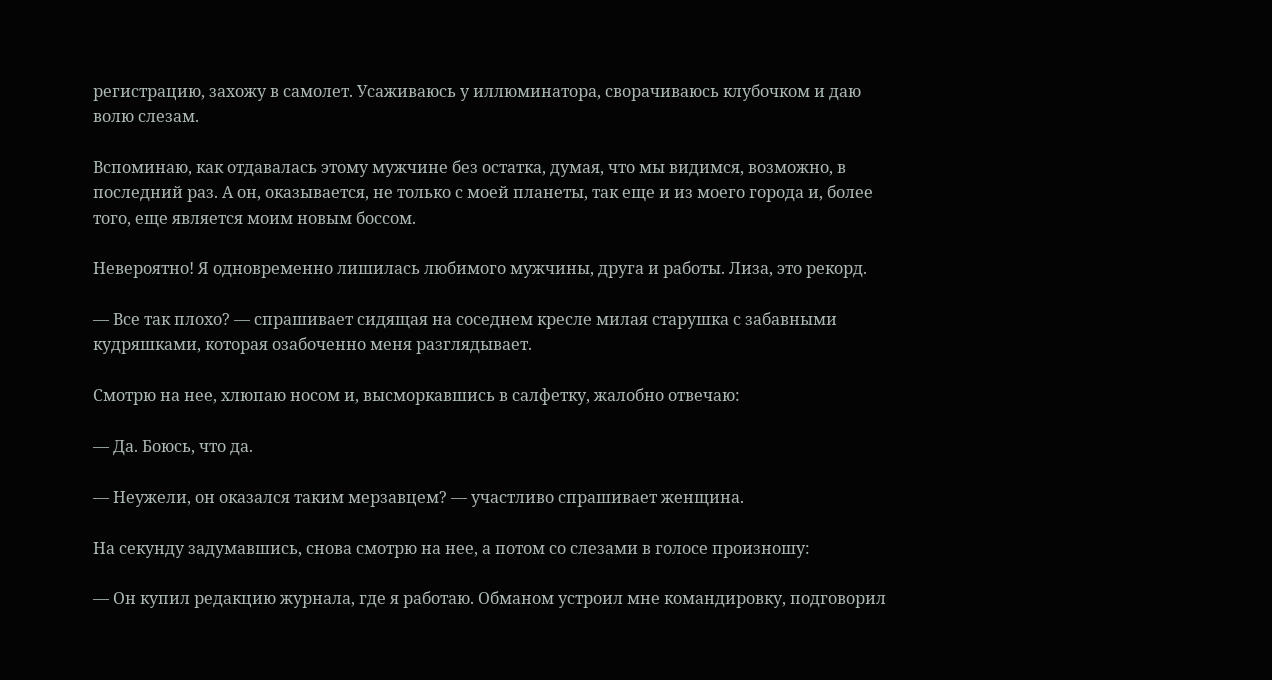регистрацию, захожу в самолет. Усаживаюсь у иллюминатора, сворачиваюсь клубочком и даю волю слезам.

Вспоминаю, как отдавалась этому мужчине без остатка, думая, что мы видимся, возможно, в последний раз. А он, оказывается, не только с моей планеты, так еще и из моего города и, более того, еще является моим новым боссом.

Невероятно! Я одновременно лишилась любимого мужчины, друга и работы. Лиза, это рекорд.

— Все так плохо? — спрашивает сидящая на соседнем кресле милая старушка с забавными кудряшками, которая озабоченно меня разглядывает.

Смотрю на нее, хлюпаю носом и, высморкавшись в салфетку, жалобно отвечаю:

— Да. Боюсь, что да.

— Неужели, он оказался таким мерзавцем? — участливо спрашивает женщина.

На секунду задумавшись, снова смотрю на нее, а потом со слезами в голосе произношу:

— Он купил редакцию журнала, где я работаю. Обманом устроил мне командировку, подговорил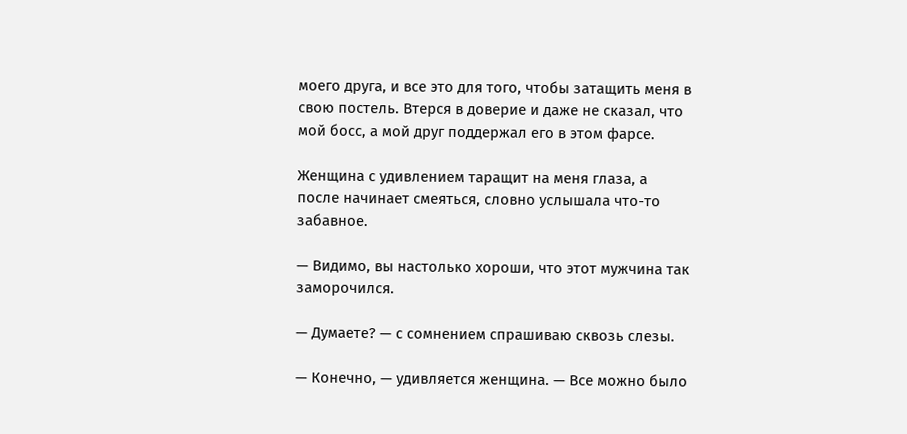моего друга, и все это для того, чтобы затащить меня в свою постель. Втерся в доверие и даже не сказал, что мой босс, а мой друг поддержал его в этом фарсе.

Женщина с удивлением таращит на меня глаза, а после начинает смеяться, словно услышала что-то забавное.

— Видимо, вы настолько хороши, что этот мужчина так заморочился.

— Думаете? — с сомнением спрашиваю сквозь слезы.

— Конечно, — удивляется женщина. — Все можно было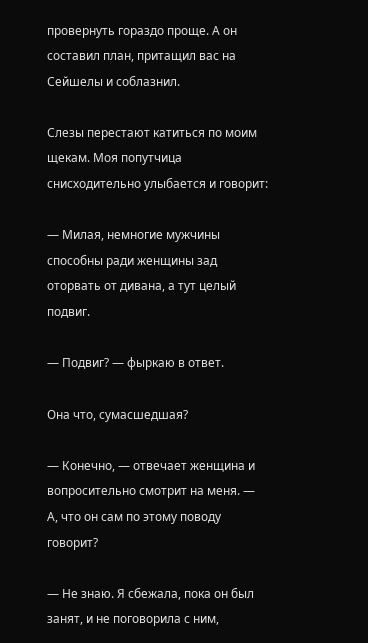провернуть гораздо проще. А он составил план, притащил вас на Сейшелы и соблазнил.

Слезы перестают катиться по моим щекам. Моя попутчица снисходительно улыбается и говорит:

— Милая, немногие мужчины способны ради женщины зад оторвать от дивана, а тут целый подвиг.

— Подвиг? — фыркаю в ответ.

Она что, сумасшедшая?

— Конечно, — отвечает женщина и вопросительно смотрит на меня. — А, что он сам по этому поводу говорит?

— Не знаю. Я сбежала, пока он был занят, и не поговорила с ним,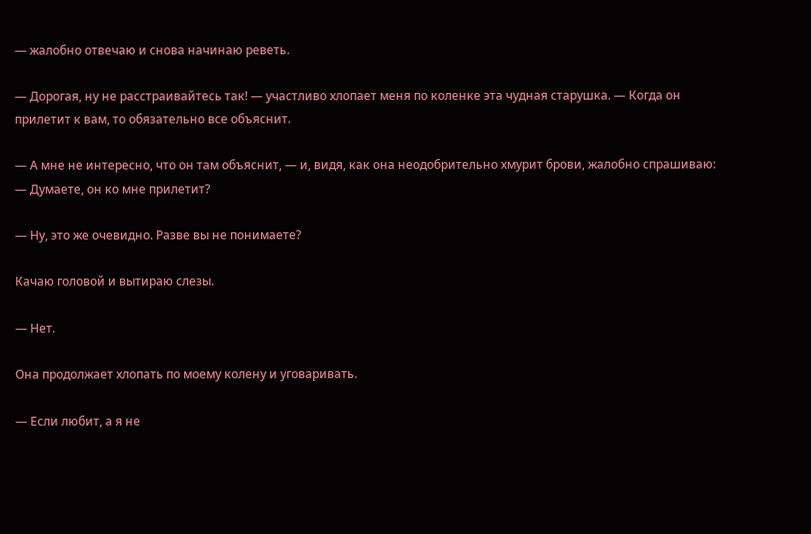— жалобно отвечаю и снова начинаю реветь.

— Дорогая, ну не расстраивайтесь так! — участливо хлопает меня по коленке эта чудная старушка. — Когда он прилетит к вам, то обязательно все объяснит.

— А мне не интересно, что он там объяснит, — и, видя, как она неодобрительно хмурит брови, жалобно спрашиваю: — Думаете, он ко мне прилетит?

— Ну, это же очевидно. Разве вы не понимаете?

Качаю головой и вытираю слезы.

— Нет.

Она продолжает хлопать по моему колену и уговаривать.

— Если любит, а я не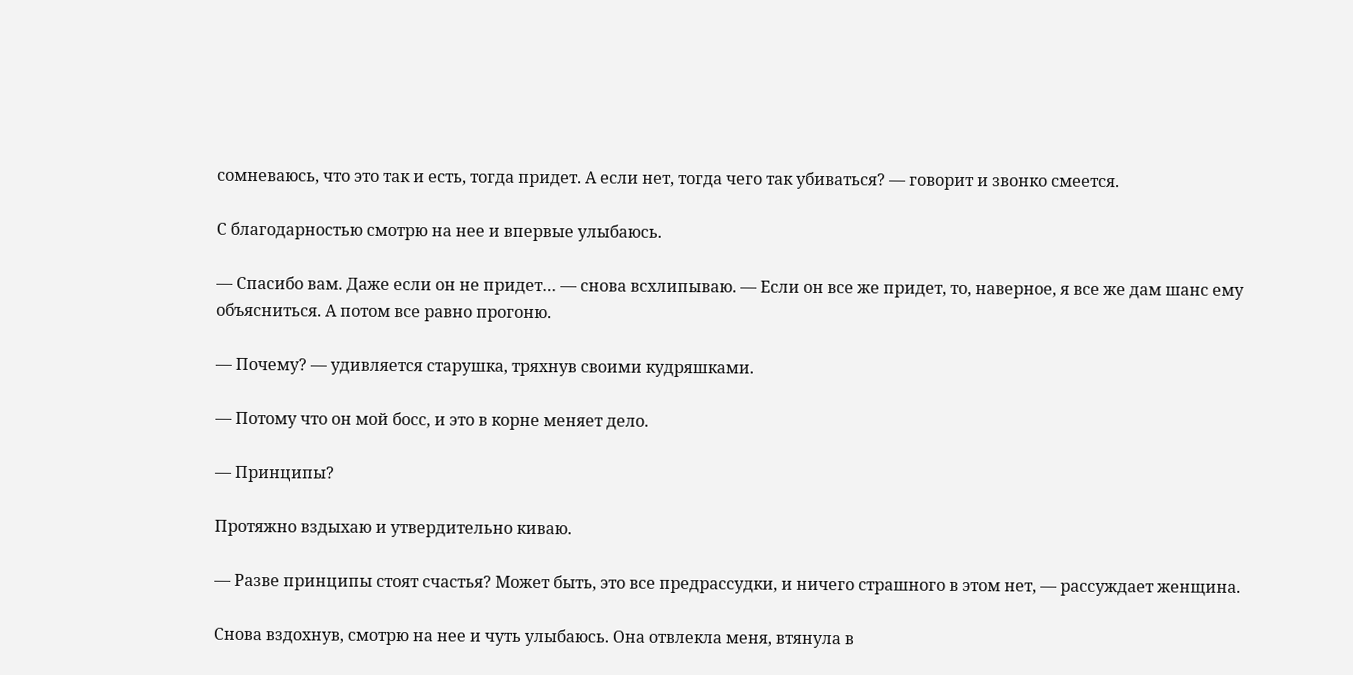сомневаюсь, что это так и есть, тогда придет. А если нет, тогда чего так убиваться? — говорит и звонко смеется.

С благодарностью смотрю на нее и впервые улыбаюсь.

— Спасибо вам. Даже если он не придет… — снова всхлипываю. — Если он все же придет, то, наверное, я все же дам шанс ему объясниться. А потом все равно прогоню.

— Почему? — удивляется старушка, тряхнув своими кудряшками.

— Потому что он мой босс, и это в корне меняет дело.

— Принципы?

Протяжно вздыхаю и утвердительно киваю.

— Разве принципы стоят счастья? Может быть, это все предрассудки, и ничего страшного в этом нет, — рассуждает женщина.

Снова вздохнув, смотрю на нее и чуть улыбаюсь. Она отвлекла меня, втянула в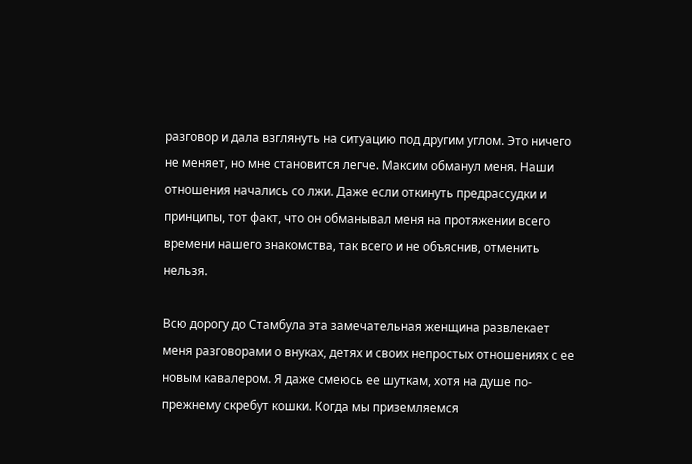разговор и дала взглянуть на ситуацию под другим углом. Это ничего не меняет, но мне становится легче. Максим обманул меня. Наши отношения начались со лжи. Даже если откинуть предрассудки и принципы, тот факт, что он обманывал меня на протяжении всего времени нашего знакомства, так всего и не объяснив, отменить нельзя.

Всю дорогу до Стамбула эта замечательная женщина развлекает меня разговорами о внуках, детях и своих непростых отношениях с ее новым кавалером. Я даже смеюсь ее шуткам, хотя на душе по-прежнему скребут кошки. Когда мы приземляемся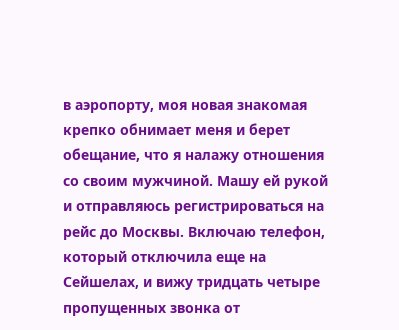в аэропорту, моя новая знакомая крепко обнимает меня и берет обещание, что я налажу отношения со своим мужчиной. Машу ей рукой и отправляюсь регистрироваться на рейс до Москвы. Включаю телефон, который отключила еще на Сейшелах, и вижу тридцать четыре пропущенных звонка от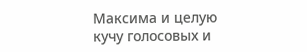Максима и целую кучу голосовых и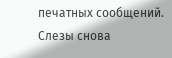печатных сообщений. Слезы снова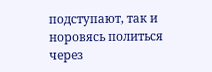подступают, так и норовясь политься через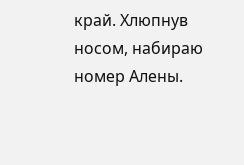край. Хлюпнув носом, набираю номер Алены.